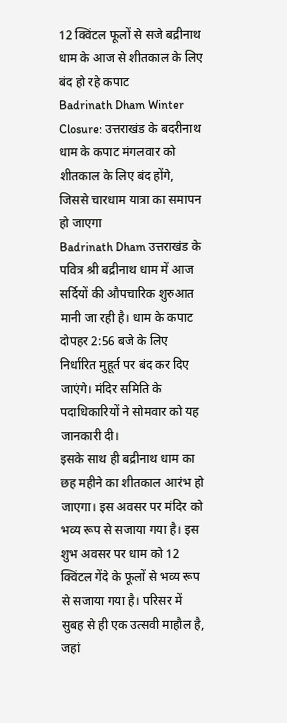12 क्विंटल फूलों से सजे बद्रीनाथ धाम के आज से शीतकाल के लिए बंद हो रहे कपाट
Badrinath Dham Winter Closure: उत्तराखंड के बदरीनाथ धाम के कपाट मंगलवार को शीतकाल के लिए बंद होंगे, जिससे चारधाम यात्रा का समापन हो जाएगा
Badrinath Dham उत्तराखंड के पवित्र श्री बद्रीनाथ धाम में आज सर्दियों की औपचारिक शुरुआत मानी जा रही है। धाम के कपाट दोपहर 2:56 बजे के लिए निर्धारित मुहूर्त पर बंद कर दिए जाएंगे। मंदिर समिति के पदाधिकारियों ने सोमवार को यह जानकारी दी।
इसके साथ ही बद्रीनाथ धाम का छह महीने का शीतकाल आरंभ हो जाएगा। इस अवसर पर मंदिर को भव्य रूप से सजाया गया है। इस शुभ अवसर पर धाम को 12 क्विंटल गेंदे के फूलों से भव्य रूप से सजाया गया है। परिसर में सुबह से ही एक उत्सवी माहौल है, जहां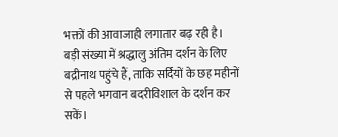भक्तों की आवाजाही लगातार बढ़ रही है। बड़ी संख्या में श्रद्धालु अंतिम दर्शन के लिए बद्रीनाथ पहुंचे हैं, ताकि सर्दियों के छह महीनों से पहले भगवान बदरीविशाल के दर्शन कर सकें।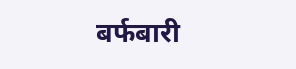बर्फबारी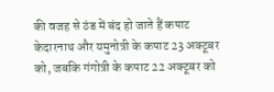की वजह से ठंड में बंद हो जाते हैं कपाट
केदारनाथ और यमुनोत्री के कपाट 23 अक्टूबर को, जबकि गंगोत्री के कपाट 22 अक्टूबर को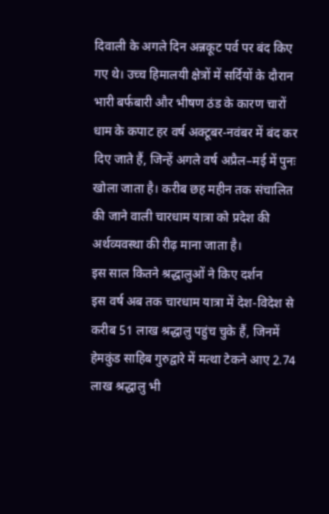दिवाली के अगले दिन अन्नकूट पर्व पर बंद किए गए थे। उच्च हिमालयी क्षेत्रों में सर्दियों के दौरान भारी बर्फबारी और भीषण ठंड के कारण चारों धाम के कपाट हर वर्ष अक्टूबर-नवंबर में बंद कर दिए जाते हैं, जिन्हें अगले वर्ष अप्रैल–मई में पुनः खोला जाता है। करीब छह महीन तक संचालित की जाने वाली चारधाम यात्रा को प्रदेश की अर्थव्यवस्था की रीढ़ माना जाता है।
इस साल कितने श्रद्धालुओं ने किए दर्शन
इस वर्ष अब तक चारधाम यात्रा में देश-विदेश से करीब 51 लाख श्रद्धालु पहुंच चुके हैं, जिनमें हेमकुंड साहिब गुरुद्वारे में मत्था टेकने आए 2.74 लाख श्रद्धालु भी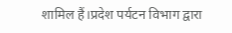शामिल हैं।प्रदेश पर्यटन विभाग द्वारा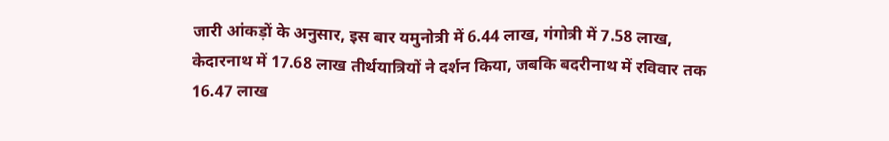जारी आंकड़ों के अनुसार, इस बार यमुनोत्री में 6.44 लाख, गंगोत्री में 7.58 लाख, केदारनाथ में 17.68 लाख तीर्थयात्रियों ने दर्शन किया, जबकि बदरीनाथ में रविवार तक 16.47 लाख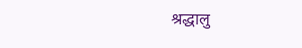श्रद्धालु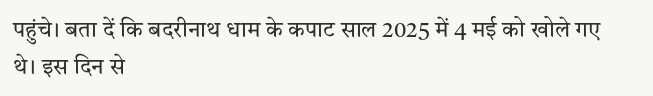पहुंचे। बता दें कि बदरीनाथ धाम के कपाट साल 2025 में 4 मई को खोले गए थे। इस दिन से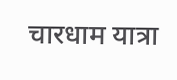चारधाम यात्रा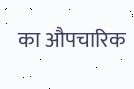का औपचारिक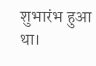शुभारंभ हुआ था।